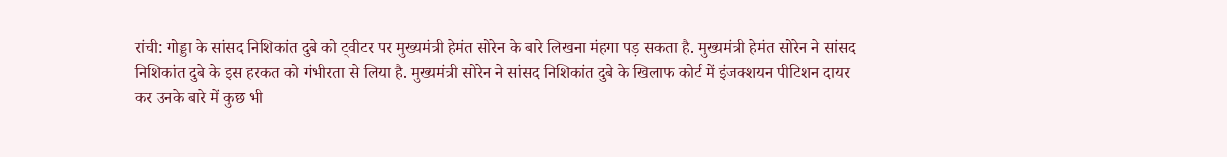रांची: गोड्डा के सांसद निशिकांत दुबे को ट्वीटर पर मुख्यमंत्री हेमंत सोरेन के बारे लिखना मंहगा पड़ सकता है. मुख्यमंत्री हेमंत सोरेन ने सांसद निशिकांत दुबे के इस हरकत को गंभीरता से लिया है. मुख्यमंत्री सोरेन ने सांसद निशिकांत दुबे के खिलाफ कोर्ट में इंजक्शयन पीटिशन दायर कर उनके बारे में कुछ भी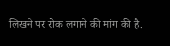लिखने पर रोक लगाने की मांग की है.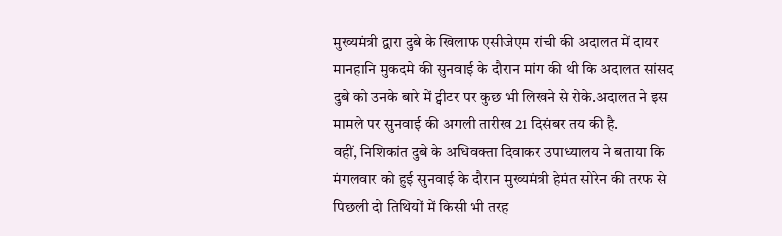मुख्यमंत्री द्वारा दुबे के खिलाफ एसीजेएम रांची की अदालत में दायर मानहानि मुकदमे की सुनवाई के दौरान मांग की थी कि अदालत सांसद दुबे को उनके बारे में ट्वीटर पर कुछ भी लिखने से रोके.अदालत ने इस मामले पर सुनवाई की अगली तारीख 21 दिसंबर तय की है.
वहीं, निशिकांत दुबे के अधिवक्ता दिवाकर उपाध्यालय ने बताया कि मंगलवार को हुई सुनवाई के दौरान मुख्यमंत्री हेमंत सोरेन की तरफ से पिछली दो तिथियों में किसी भी तरह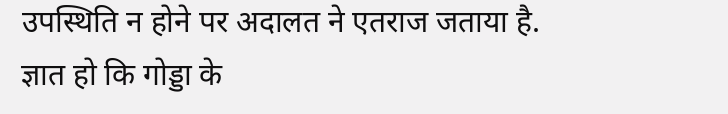उपस्थिति न होने पर अदालत ने एतराज जताया है.
ज्ञात हो कि गोड्डा के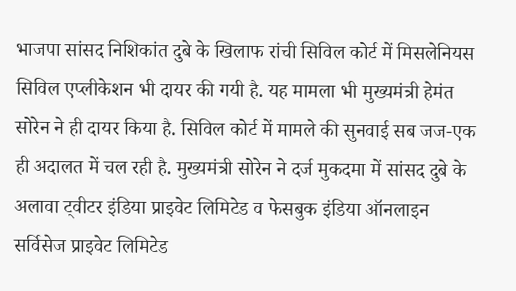भाजपा सांसद निशिकांत दुबे के खिलाफ रांची सिविल कोर्ट में मिसलेनियस सिविल एप्लीकेशन भी दायर की गयी है. यह मामला भी मुख्यमंत्री हेमंत सोरेन ने ही दायर किया है. सिविल कोर्ट में मामले की सुनवाई सब जज-एक ही अदालत में चल रही है. मुख्यमंत्री सोरेन ने दर्ज मुकदमा में सांसद दुबे के अलावा ट्वीटर इंडिया प्राइवेट लिमिटेड व फेसबुक इंडिया ऑनलाइन सर्विसेज प्राइवेट लिमिटेड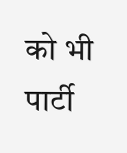को भी पार्टी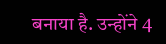बनाया है. उन्होंने 4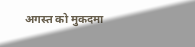अगस्त को मुकदमा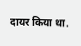दायर किया था.